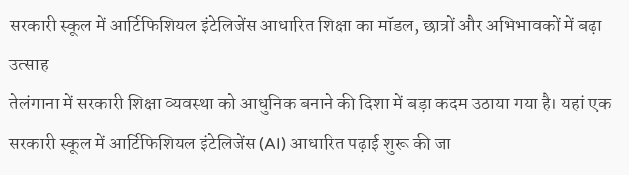सरकारी स्कूल में आर्टिफिशियल इंटेलिजेंस आधारित शिक्षा का मॉडल, छात्रों और अभिभावकों में बढ़ा उत्साह
तेलंगाना में सरकारी शिक्षा व्यवस्था को आधुनिक बनाने की दिशा में बड़ा कदम उठाया गया है। यहां एक सरकारी स्कूल में आर्टिफिशियल इंटेलिजेंस (AI) आधारित पढ़ाई शुरू की जा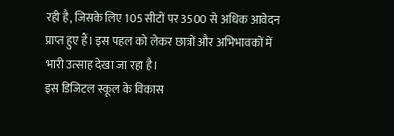रही है, जिसके लिए 105 सीटों पर 3500 से अधिक आवेदन प्राप्त हुए हैं। इस पहल को लेकर छात्रों और अभिभावकों में भारी उत्साह देखा जा रहा है।
इस डिजिटल स्कूल के विकास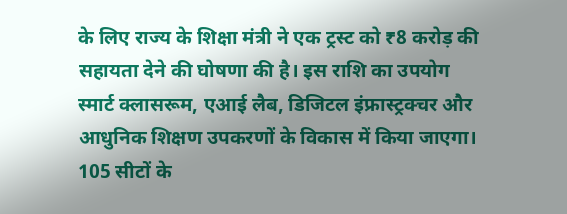के लिए राज्य के शिक्षा मंत्री ने एक ट्रस्ट को ₹8 करोड़ की सहायता देने की घोषणा की है। इस राशि का उपयोग स्मार्ट क्लासरूम, एआई लैब, डिजिटल इंफ्रास्ट्रक्चर और आधुनिक शिक्षण उपकरणों के विकास में किया जाएगा।
105 सीटों के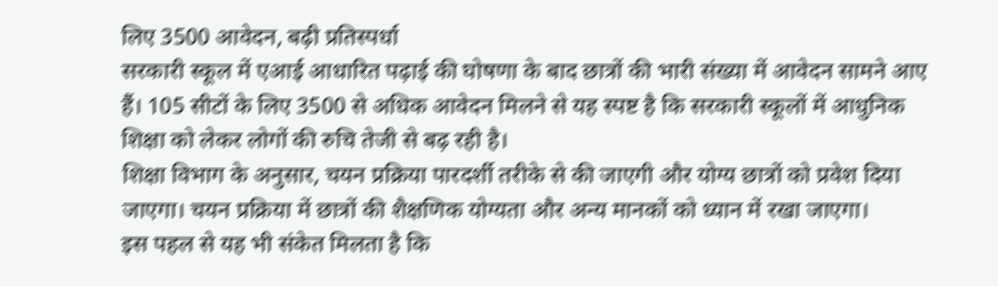लिए 3500 आवेदन, बढ़ी प्रतिस्पर्धा
सरकारी स्कूल में एआई आधारित पढ़ाई की घोषणा के बाद छात्रों की भारी संख्या में आवेदन सामने आए हैं। 105 सीटों के लिए 3500 से अधिक आवेदन मिलने से यह स्पष्ट है कि सरकारी स्कूलों में आधुनिक शिक्षा को लेकर लोगों की रुचि तेजी से बढ़ रही है।
शिक्षा विभाग के अनुसार, चयन प्रक्रिया पारदर्शी तरीके से की जाएगी और योग्य छात्रों को प्रवेश दिया जाएगा। चयन प्रक्रिया में छात्रों की शैक्षणिक योग्यता और अन्य मानकों को ध्यान में रखा जाएगा।
इस पहल से यह भी संकेत मिलता है कि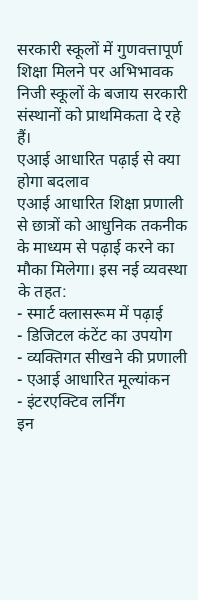सरकारी स्कूलों में गुणवत्तापूर्ण शिक्षा मिलने पर अभिभावक निजी स्कूलों के बजाय सरकारी संस्थानों को प्राथमिकता दे रहे हैं।
एआई आधारित पढ़ाई से क्या होगा बदलाव
एआई आधारित शिक्षा प्रणाली से छात्रों को आधुनिक तकनीक के माध्यम से पढ़ाई करने का मौका मिलेगा। इस नई व्यवस्था के तहत:
- स्मार्ट क्लासरूम में पढ़ाई
- डिजिटल कंटेंट का उपयोग
- व्यक्तिगत सीखने की प्रणाली
- एआई आधारित मूल्यांकन
- इंटरएक्टिव लर्निंग
इन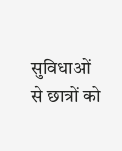सुविधाओं से छात्रों को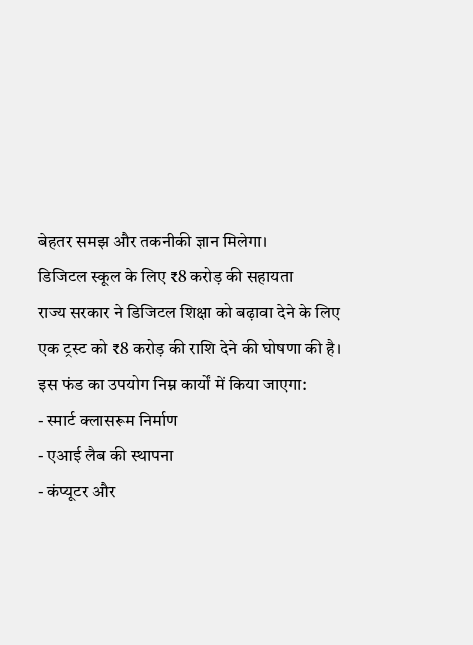बेहतर समझ और तकनीकी ज्ञान मिलेगा।
डिजिटल स्कूल के लिए ₹8 करोड़ की सहायता
राज्य सरकार ने डिजिटल शिक्षा को बढ़ावा देने के लिए एक ट्रस्ट को ₹8 करोड़ की राशि देने की घोषणा की है। इस फंड का उपयोग निम्न कार्यों में किया जाएगा:
- स्मार्ट क्लासरूम निर्माण
- एआई लैब की स्थापना
- कंप्यूटर और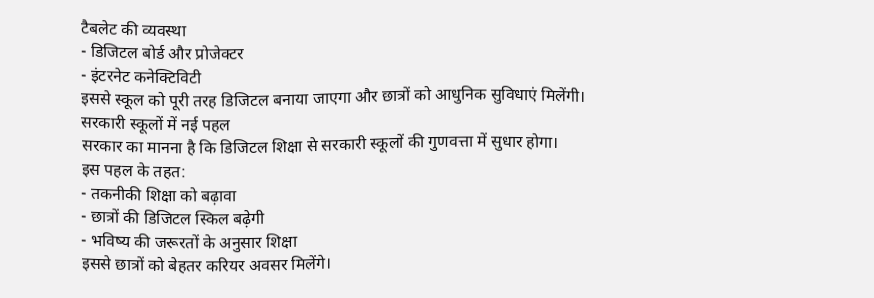टैबलेट की व्यवस्था
- डिजिटल बोर्ड और प्रोजेक्टर
- इंटरनेट कनेक्टिविटी
इससे स्कूल को पूरी तरह डिजिटल बनाया जाएगा और छात्रों को आधुनिक सुविधाएं मिलेंगी।
सरकारी स्कूलों में नई पहल
सरकार का मानना है कि डिजिटल शिक्षा से सरकारी स्कूलों की गुणवत्ता में सुधार होगा।
इस पहल के तहत:
- तकनीकी शिक्षा को बढ़ावा
- छात्रों की डिजिटल स्किल बढ़ेगी
- भविष्य की जरूरतों के अनुसार शिक्षा
इससे छात्रों को बेहतर करियर अवसर मिलेंगे।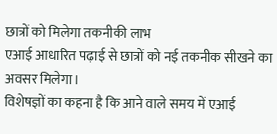छात्रों को मिलेगा तकनीकी लाभ
एआई आधारित पढ़ाई से छात्रों को नई तकनीक सीखने का अवसर मिलेगा।
विशेषज्ञों का कहना है कि आने वाले समय में एआई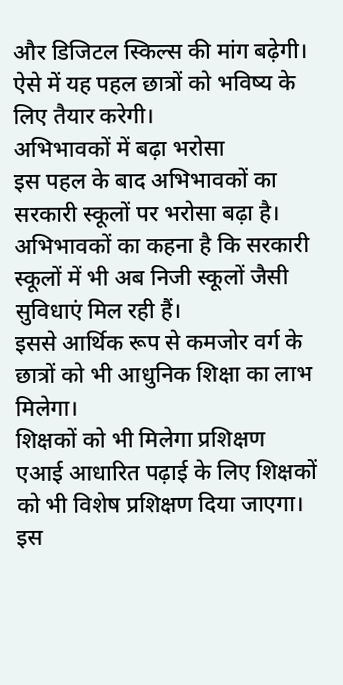और डिजिटल स्किल्स की मांग बढ़ेगी। ऐसे में यह पहल छात्रों को भविष्य के लिए तैयार करेगी।
अभिभावकों में बढ़ा भरोसा
इस पहल के बाद अभिभावकों का सरकारी स्कूलों पर भरोसा बढ़ा है।
अभिभावकों का कहना है कि सरकारी स्कूलों में भी अब निजी स्कूलों जैसी सुविधाएं मिल रही हैं।
इससे आर्थिक रूप से कमजोर वर्ग के छात्रों को भी आधुनिक शिक्षा का लाभ मिलेगा।
शिक्षकों को भी मिलेगा प्रशिक्षण
एआई आधारित पढ़ाई के लिए शिक्षकों को भी विशेष प्रशिक्षण दिया जाएगा।
इस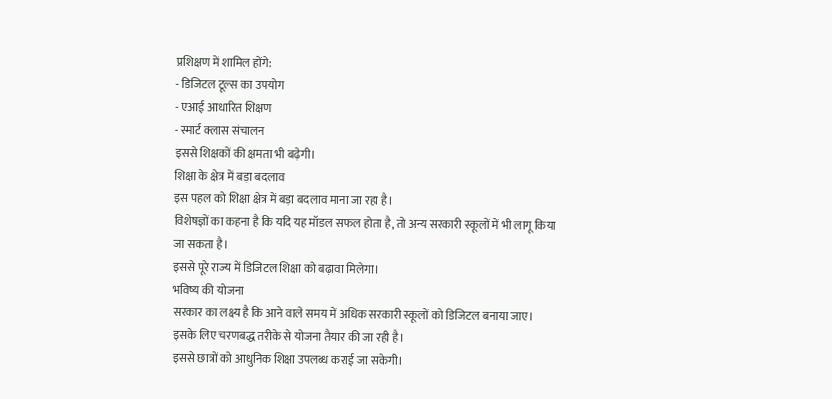प्रशिक्षण में शामिल होंगे:
- डिजिटल टूल्स का उपयोग
- एआई आधारित शिक्षण
- स्मार्ट क्लास संचालन
इससे शिक्षकों की क्षमता भी बढ़ेगी।
शिक्षा के क्षेत्र में बड़ा बदलाव
इस पहल को शिक्षा क्षेत्र में बड़ा बदलाव माना जा रहा है।
विशेषज्ञों का कहना है कि यदि यह मॉडल सफल होता है, तो अन्य सरकारी स्कूलों में भी लागू किया जा सकता है।
इससे पूरे राज्य में डिजिटल शिक्षा को बढ़ावा मिलेगा।
भविष्य की योजना
सरकार का लक्ष्य है कि आने वाले समय में अधिक सरकारी स्कूलों को डिजिटल बनाया जाए।
इसके लिए चरणबद्ध तरीके से योजना तैयार की जा रही है।
इससे छात्रों को आधुनिक शिक्षा उपलब्ध कराई जा सकेगी।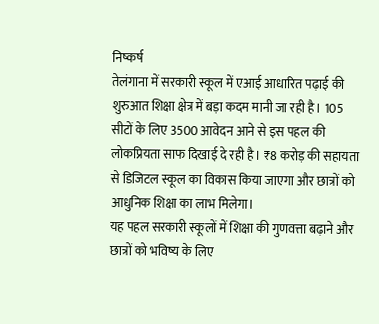निष्कर्ष
तेलंगाना में सरकारी स्कूल में एआई आधारित पढ़ाई की शुरुआत शिक्षा क्षेत्र में बड़ा कदम मानी जा रही है। 105 सीटों के लिए 3500 आवेदन आने से इस पहल की लोकप्रियता साफ दिखाई दे रही है। ₹8 करोड़ की सहायता से डिजिटल स्कूल का विकास किया जाएगा और छात्रों को आधुनिक शिक्षा का लाभ मिलेगा।
यह पहल सरकारी स्कूलों में शिक्षा की गुणवत्ता बढ़ाने और छात्रों को भविष्य के लिए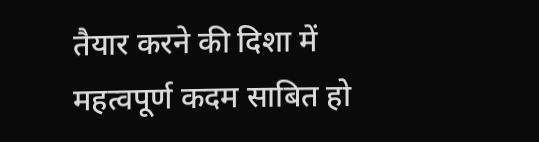तैयार करने की दिशा में महत्वपूर्ण कदम साबित हो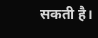सकती है।